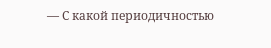— С какой периодичностью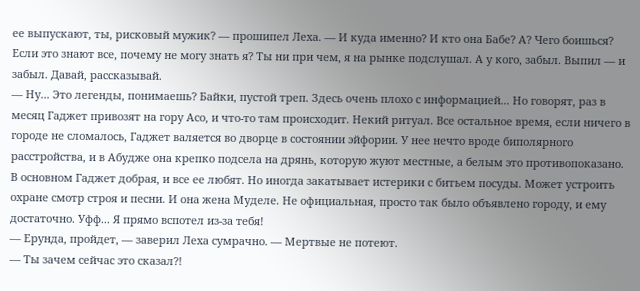ее выпускают, ты, рисковый мужик? — прошипел Леха. — И куда именно? И кто она Бабе? А? Чего боишься? Если это знают все, почему не могу знать я? Ты ни при чем, я на рынке подслушал. А у кого, забыл. Выпил — и забыл. Давай, рассказывай.
— Ну... Это легенды, понимаешь? Байки, пустой треп. Здесь очень плохо с информацией... Но говорят, раз в месяц Гаджет привозят на гору Асо, и что-то там происходит. Некий ритуал. Все остальное время, если ничего в городе не сломалось, Гаджет валяется во дворце в состоянии эйфории. У нее нечто вроде биполярного расстройства, и в Абудже она крепко подсела на дрянь, которую жуют местные, а белым это противопоказано. В основном Гаджет добрая, и все ее любят. Но иногда закатывает истерики с битьем посуды. Может устроить охране смотр строя и песни. И она жена Муделе. Не официальная, просто так было объявлено городу, и ему достаточно. Уфф... Я прямо вспотел из-за тебя!
— Ерунда, пройдет, — заверил Леха сумрачно. — Мертвые не потеют.
— Ты зачем сейчас это сказал?!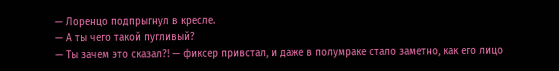— Лоренцо подпрыгнул в кресле.
— А ты чего такой пугливый?
— Ты зачем это сказал?! — фиксер привстал, и даже в полумраке стало заметно, как его лицо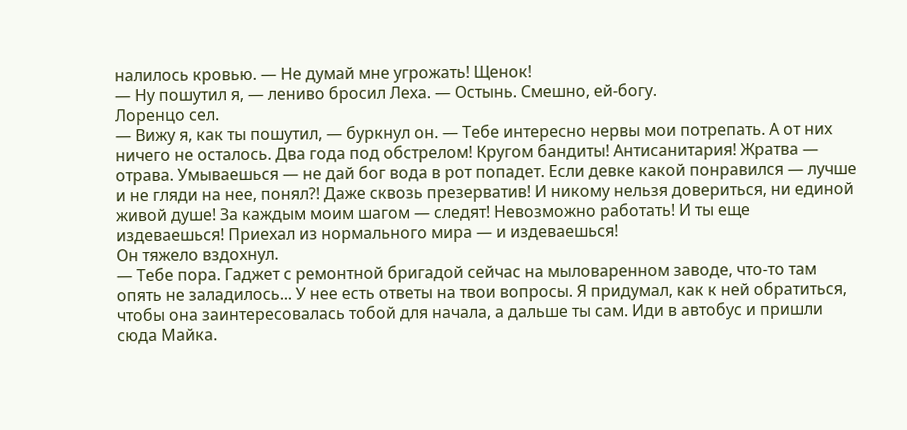налилось кровью. — Не думай мне угрожать! Щенок!
— Ну пошутил я, — лениво бросил Леха. — Остынь. Смешно, ей-богу.
Лоренцо сел.
— Вижу я, как ты пошутил, — буркнул он. — Тебе интересно нервы мои потрепать. А от них ничего не осталось. Два года под обстрелом! Кругом бандиты! Антисанитария! Жратва — отрава. Умываешься — не дай бог вода в рот попадет. Если девке какой понравился — лучше и не гляди на нее, понял?! Даже сквозь презерватив! И никому нельзя довериться, ни единой живой душе! За каждым моим шагом — следят! Невозможно работать! И ты еще издеваешься! Приехал из нормального мира — и издеваешься!
Он тяжело вздохнул.
— Тебе пора. Гаджет с ремонтной бригадой сейчас на мыловаренном заводе, что-то там опять не заладилось... У нее есть ответы на твои вопросы. Я придумал, как к ней обратиться, чтобы она заинтересовалась тобой для начала, а дальше ты сам. Иди в автобус и пришли сюда Майка.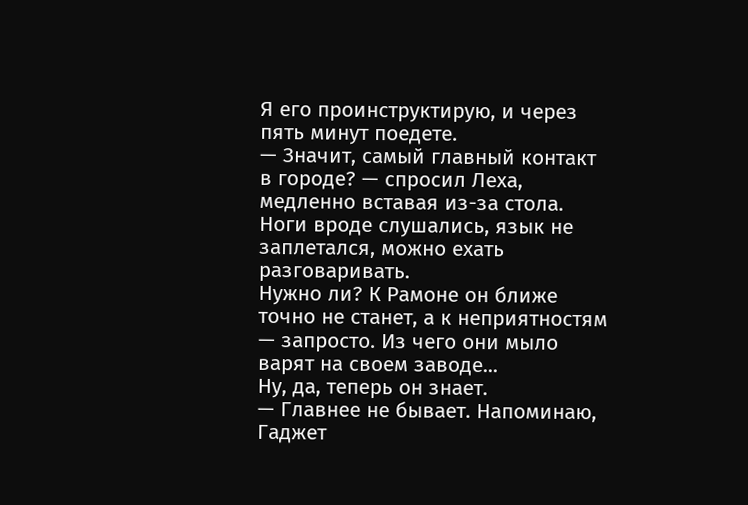Я его проинструктирую, и через пять минут поедете.
— Значит, самый главный контакт в городе? — спросил Леха, медленно вставая из-за стола. Ноги вроде слушались, язык не заплетался, можно ехать разговаривать.
Нужно ли? К Рамоне он ближе точно не станет, а к неприятностям — запросто. Из чего они мыло варят на своем заводе...
Ну, да, теперь он знает.
— Главнее не бывает. Напоминаю, Гаджет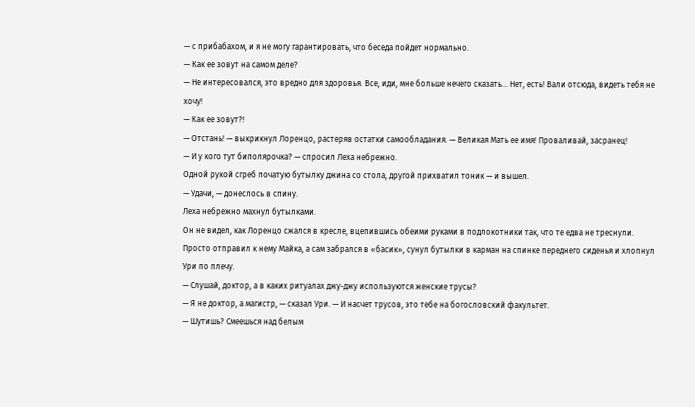— с прибабахом, и я не могу гарантировать, что беседа пойдет нормально.
— Как ее зовут на самом деле?
— Не интересовался, это вредно для здоровья. Все, иди, мне больше нечего сказать... Нет, есть! Вали отсюда, видеть тебя не хочу!
— Как ее зовут?!
— Отстань! — выкрикнул Лоренцо, растеряв остатки самообладания. — Великая Мать ее имя! Проваливай, засранец!
— И у кого тут биполярочка? — спросил Леха небрежно.
Одной рукой сгреб початую бутылку джина со стола, другой прихватил тоник — и вышел.
— Удачи, — донеслось в спину.
Леха небрежно махнул бутылками.
Он не видел, как Лоренцо сжался в кресле, вцепившись обеими руками в подлокотники так, что те едва не треснули.
Просто отправил к нему Майка, а сам забрался в «басик», сунул бутылки в карман на спинке переднего сиденья и хлопнул Ури по плечу.
— Слушай, доктор, а в каких ритуалах джу-джу используются женские трусы?
— Я не доктор, а магистр, — сказал Ури. — И насчет трусов, это тебе на богословский факультет.
— Шутишь? Смеешься над белым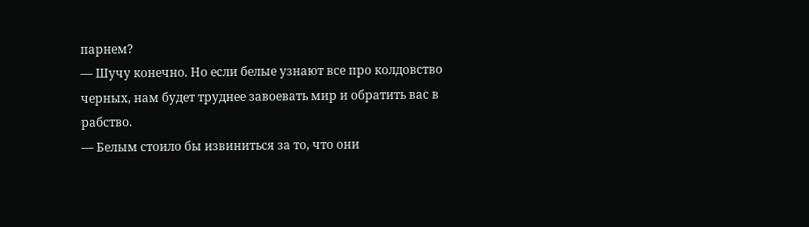парнем?
— Шучу конечно. Но если белые узнают все про колдовство черных, нам будет труднее завоевать мир и обратить вас в рабство.
— Белым стоило бы извиниться за то, что они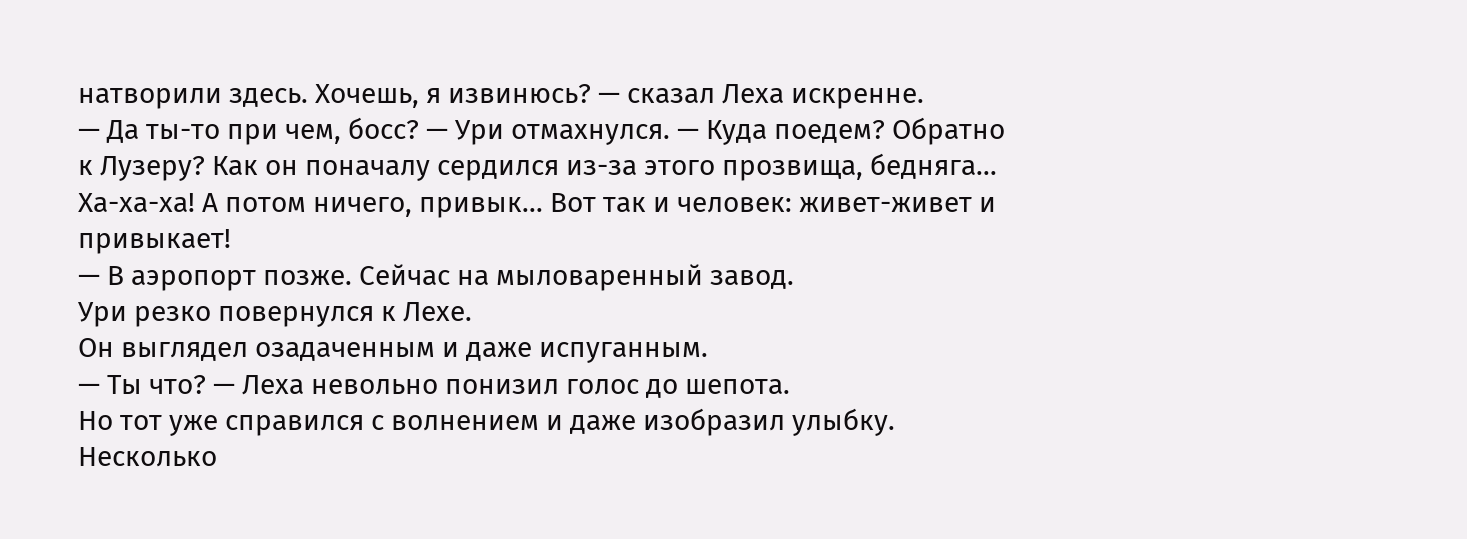натворили здесь. Хочешь, я извинюсь? — сказал Леха искренне.
— Да ты-то при чем, босс? — Ури отмахнулся. — Куда поедем? Обратно к Лузеру? Как он поначалу сердился из-за этого прозвища, бедняга... Ха-ха-ха! А потом ничего, привык... Вот так и человек: живет-живет и привыкает!
— В аэропорт позже. Сейчас на мыловаренный завод.
Ури резко повернулся к Лехе.
Он выглядел озадаченным и даже испуганным.
— Ты что? — Леха невольно понизил голос до шепота.
Но тот уже справился с волнением и даже изобразил улыбку. Несколько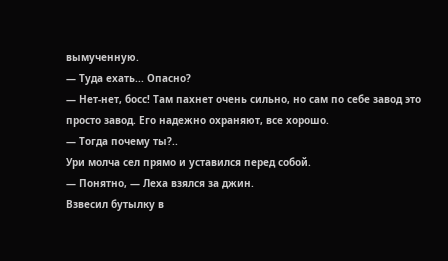вымученную.
— Туда ехать... Опасно?
— Нет-нет, босс! Там пахнет очень сильно, но сам по себе завод это просто завод. Его надежно охраняют, все хорошо.
— Тогда почему ты?..
Ури молча сел прямо и уставился перед собой.
— Понятно, — Леха взялся за джин.
Взвесил бутылку в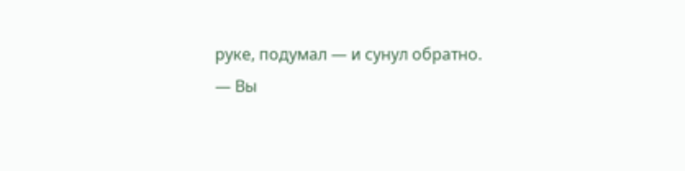руке, подумал — и сунул обратно.
— Вы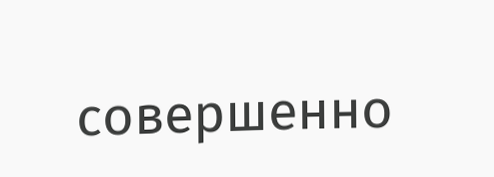совершенно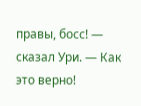правы, босс! — сказал Ури. — Как это верно!